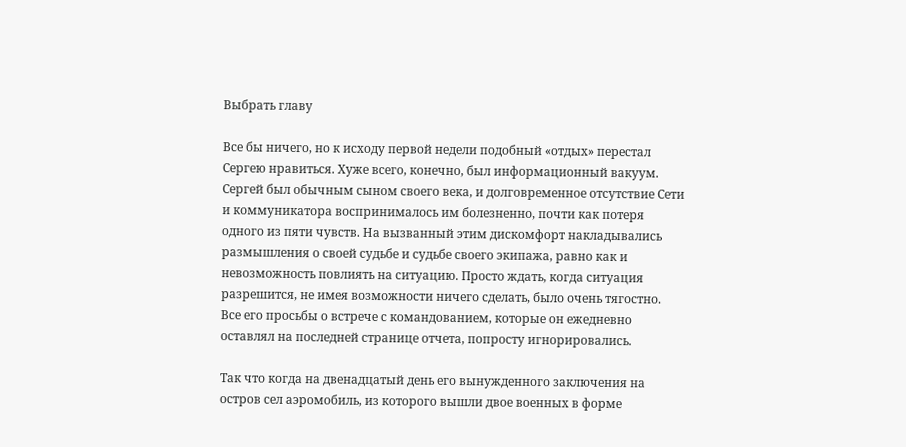Выбрать главу

Все бы ничего, но к исходу первой недели подобный «отдых» перестал Сергею нравиться. Хуже всего, конечно, был информационный вакуум. Сергей был обычным сыном своего века, и долговременное отсутствие Сети и коммуникатора воспринималось им болезненно, почти как потеря одного из пяти чувств. На вызванный этим дискомфорт накладывались размышления о своей судьбе и судьбе своего экипажа, равно как и невозможность повлиять на ситуацию. Просто ждать, когда ситуация разрешится, не имея возможности ничего сделать, было очень тягостно. Все его просьбы о встрече с командованием, которые он ежедневно оставлял на последней странице отчета, попросту игнорировались.

Так что когда на двенадцатый день его вынужденного заключения на остров сел аэромобиль, из которого вышли двое военных в форме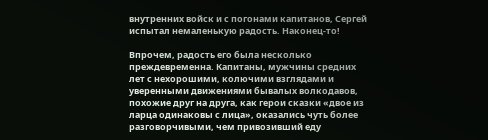внутренних войск и с погонами капитанов, Сергей испытал немаленькую радость. Наконец-то!

Впрочем, радость его была несколько преждевременна. Капитаны, мужчины средних лет с нехорошими, колючими взглядами и уверенными движениями бывалых волкодавов, похожие друг на друга, как герои сказки «двое из ларца одинаковы с лица», оказались чуть более разговорчивыми, чем привозивший еду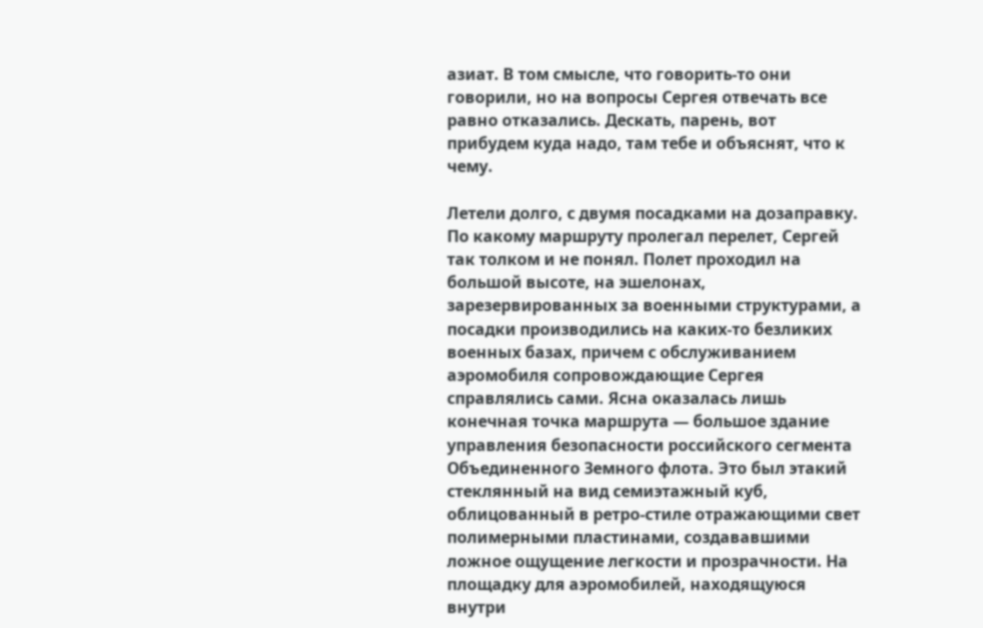азиат. В том смысле, что говорить-то они говорили, но на вопросы Сергея отвечать все равно отказались. Дескать, парень, вот прибудем куда надо, там тебе и объяснят, что к чему.

Летели долго, с двумя посадками на дозаправку. По какому маршруту пролегал перелет, Сергей так толком и не понял. Полет проходил на большой высоте, на эшелонах, зарезервированных за военными структурами, а посадки производились на каких-то безликих военных базах, причем с обслуживанием аэромобиля сопровождающие Сергея справлялись сами. Ясна оказалась лишь конечная точка маршрута — большое здание управления безопасности российского сегмента Объединенного Земного флота. Это был этакий стеклянный на вид семиэтажный куб, облицованный в ретро-стиле отражающими свет полимерными пластинами, создававшими ложное ощущение легкости и прозрачности. На площадку для аэромобилей, находящуюся внутри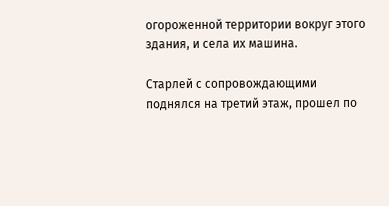огороженной территории вокруг этого здания, и села их машина.

Старлей с сопровождающими поднялся на третий этаж, прошел по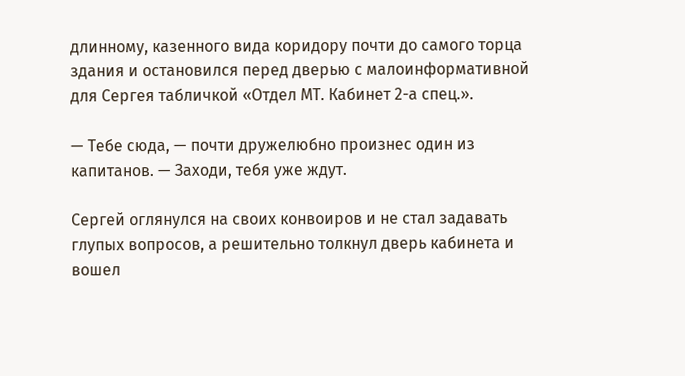длинному, казенного вида коридору почти до самого торца здания и остановился перед дверью с малоинформативной для Сергея табличкой «Отдел МТ. Кабинет 2-а спец.».

— Тебе сюда, — почти дружелюбно произнес один из капитанов. — Заходи, тебя уже ждут.

Сергей оглянулся на своих конвоиров и не стал задавать глупых вопросов, а решительно толкнул дверь кабинета и вошел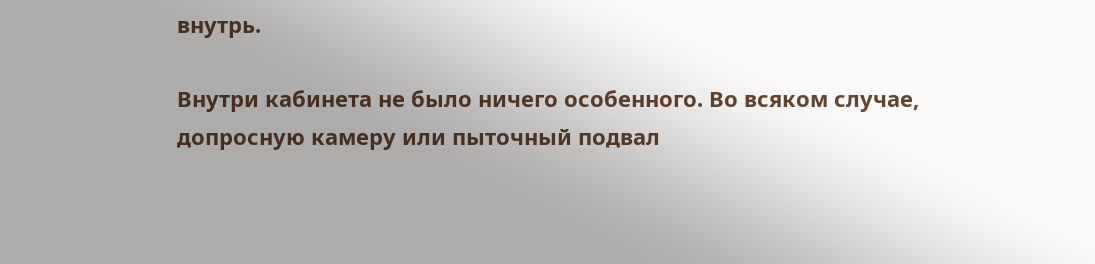внутрь.

Внутри кабинета не было ничего особенного. Во всяком случае, допросную камеру или пыточный подвал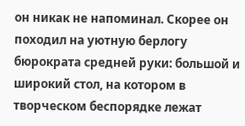он никак не напоминал. Скорее он походил на уютную берлогу бюрократа средней руки: большой и широкий стол, на котором в творческом беспорядке лежат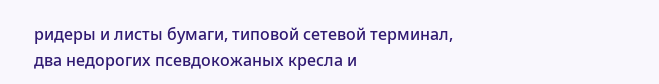ридеры и листы бумаги, типовой сетевой терминал, два недорогих псевдокожаных кресла и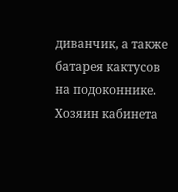диванчик, а также батарея кактусов на подоконнике. Хозяин кабинета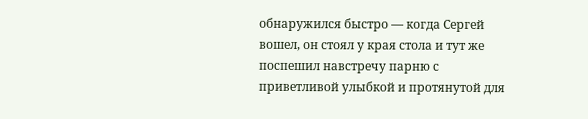обнаружился быстро — когда Сергей вошел, он стоял у края стола и тут же поспешил навстречу парню с приветливой улыбкой и протянутой для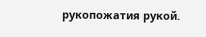рукопожатия рукой.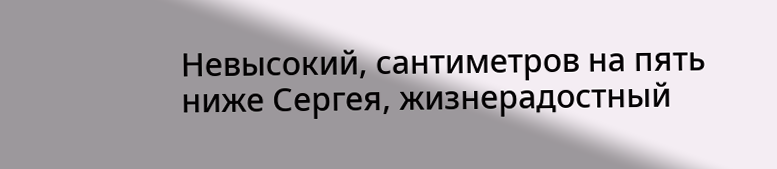Невысокий, сантиметров на пять ниже Сергея, жизнерадостный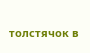толстячок в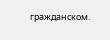гражданском.